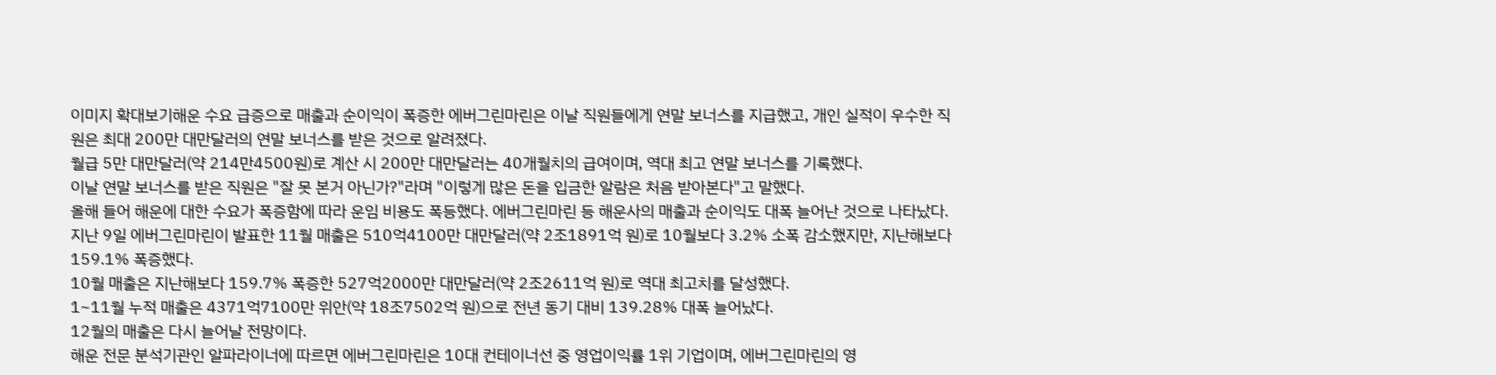이미지 확대보기해운 수요 급증으로 매출과 순이익이 폭증한 에버그린마린은 이날 직원들에게 연말 보너스를 지급했고, 개인 실적이 우수한 직원은 최대 200만 대만달러의 연말 보너스를 받은 것으로 알려졌다.
월급 5만 대만달러(약 214만4500원)로 계산 시 200만 대만달러는 40개월치의 급여이며, 역대 최고 연말 보너스를 기록했다.
이날 연말 보너스를 받은 직원은 "잘 못 본거 아닌가?"라며 "이렇게 많은 돈을 입금한 알람은 처음 받아본다"고 말했다.
올해 들어 해운에 대한 수요가 폭증함에 따라 운임 비용도 폭등했다. 에버그린마린 등 해운사의 매출과 순이익도 대폭 늘어난 것으로 나타났다.
지난 9일 에버그린마린이 발표한 11월 매출은 510억4100만 대만달러(약 2조1891억 원)로 10월보다 3.2% 소폭 감소했지만, 지난해보다 159.1% 폭증했다.
10월 매출은 지난해보다 159.7% 폭증한 527억2000만 대만달러(약 2조2611억 원)로 역대 최고치를 달성했다.
1~11월 누적 매출은 4371억7100만 위안(약 18조7502억 원)으로 전년 동기 대비 139.28% 대폭 늘어났다.
12월의 매출은 다시 늘어날 전망이다.
해운 전문 분석기관인 알파라이너에 따르면 에버그린마린은 10대 컨테이너선 중 영업이익률 1위 기업이며, 에버그린마린의 영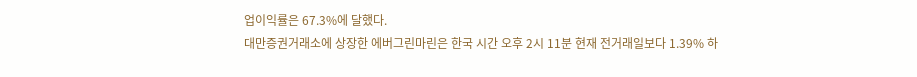업이익률은 67.3%에 달했다.
대만증권거래소에 상장한 에버그린마린은 한국 시간 오후 2시 11분 현재 전거래일보다 1.39% 하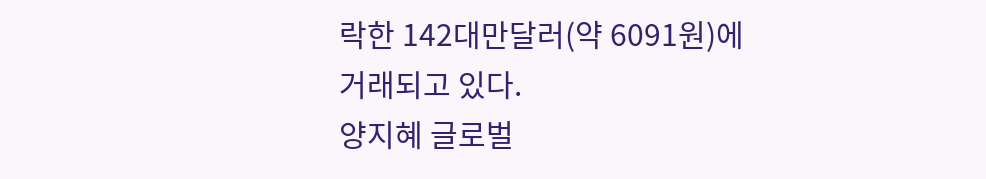락한 142대만달러(약 6091원)에 거래되고 있다.
양지혜 글로벌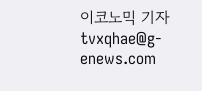이코노믹 기자 tvxqhae@g-enews.com